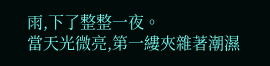雨,下了整整一夜。
當天光微亮,第一縷夾雜著潮濕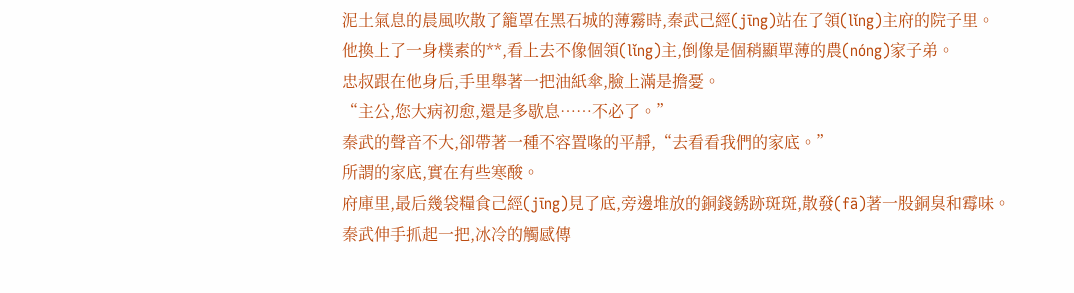泥土氣息的晨風吹散了籠罩在黑石城的薄霧時,秦武己經(jīng)站在了領(lǐng)主府的院子里。
他換上了一身樸素的**,看上去不像個領(lǐng)主,倒像是個稍顯單薄的農(nóng)家子弟。
忠叔跟在他身后,手里舉著一把油紙傘,臉上滿是擔憂。
“主公,您大病初愈,還是多歇息……不必了。”
秦武的聲音不大,卻帶著一種不容置喙的平靜,“去看看我們的家底。”
所謂的家底,實在有些寒酸。
府庫里,最后幾袋糧食己經(jīng)見了底,旁邊堆放的銅錢銹跡斑斑,散發(fā)著一股銅臭和霉味。
秦武伸手抓起一把,冰冷的觸感傳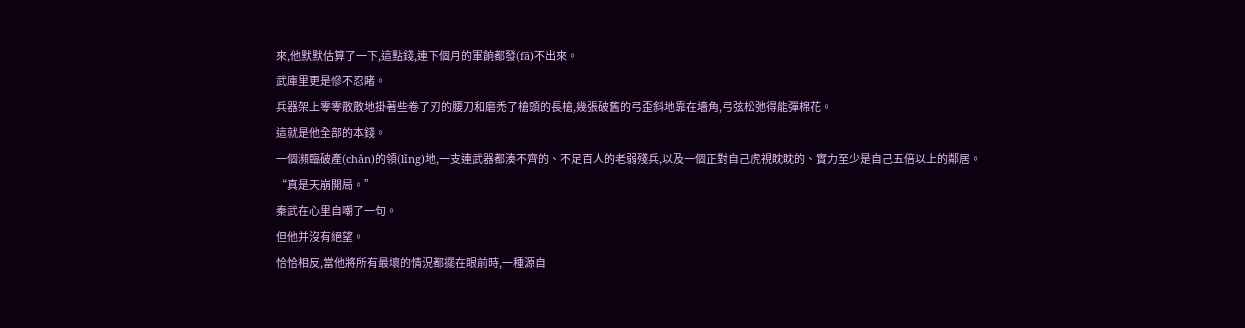來,他默默估算了一下,這點錢,連下個月的軍餉都發(fā)不出來。
武庫里更是慘不忍睹。
兵器架上零零散散地掛著些卷了刃的腰刀和磨禿了槍頭的長槍,幾張破舊的弓歪斜地靠在墻角,弓弦松弛得能彈棉花。
這就是他全部的本錢。
一個瀕臨破產(chǎn)的領(lǐng)地,一支連武器都湊不齊的、不足百人的老弱殘兵,以及一個正對自己虎視眈眈的、實力至少是自己五倍以上的鄰居。
“真是天崩開局。”
秦武在心里自嘲了一句。
但他并沒有絕望。
恰恰相反,當他將所有最壞的情況都擺在眼前時,一種源自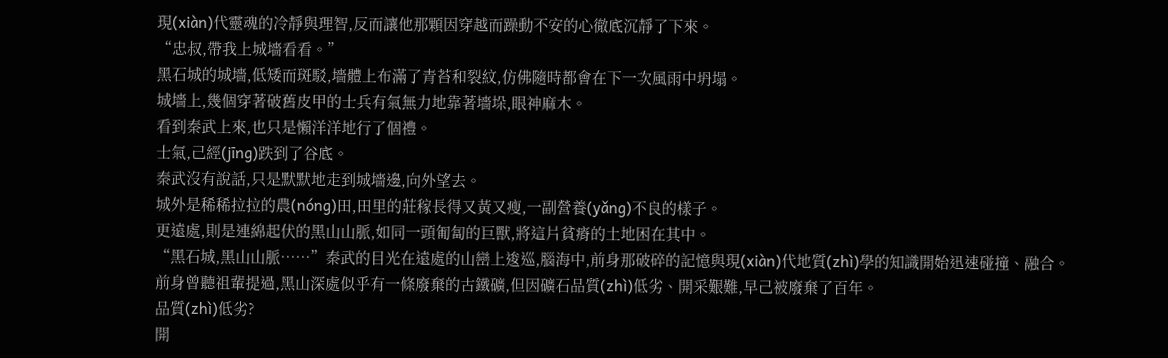現(xiàn)代靈魂的冷靜與理智,反而讓他那顆因穿越而躁動不安的心徹底沉靜了下來。
“忠叔,帶我上城墻看看。”
黑石城的城墻,低矮而斑駁,墻體上布滿了青苔和裂紋,仿佛隨時都會在下一次風雨中坍塌。
城墻上,幾個穿著破舊皮甲的士兵有氣無力地靠著墻垛,眼神麻木。
看到秦武上來,也只是懶洋洋地行了個禮。
士氣,己經(jīng)跌到了谷底。
秦武沒有說話,只是默默地走到城墻邊,向外望去。
城外是稀稀拉拉的農(nóng)田,田里的莊稼長得又黃又瘦,一副營養(yǎng)不良的樣子。
更遠處,則是連綿起伏的黑山山脈,如同一頭匍匐的巨獸,將這片貧瘠的土地困在其中。
“黑石城,黑山山脈……”秦武的目光在遠處的山巒上逡巡,腦海中,前身那破碎的記憶與現(xiàn)代地質(zhì)學的知識開始迅速碰撞、融合。
前身曾聽祖輩提過,黑山深處似乎有一條廢棄的古鐵礦,但因礦石品質(zhì)低劣、開采艱難,早己被廢棄了百年。
品質(zhì)低劣?
開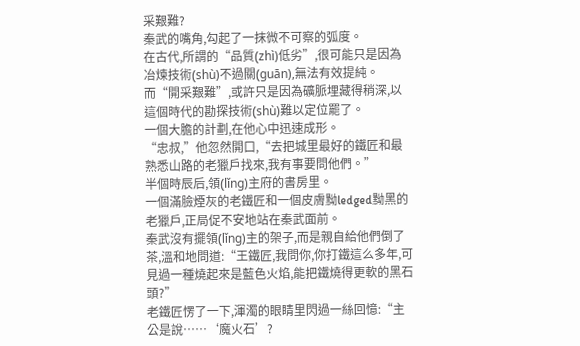采艱難?
秦武的嘴角,勾起了一抹微不可察的弧度。
在古代,所謂的“品質(zhì)低劣”,很可能只是因為冶煉技術(shù)不過關(guān),無法有效提純。
而“開采艱難”,或許只是因為礦脈埋藏得稍深,以這個時代的勘探技術(shù)難以定位罷了。
一個大膽的計劃,在他心中迅速成形。
“忠叔,”他忽然開口,“去把城里最好的鐵匠和最熟悉山路的老獵戶找來,我有事要問他們。”
半個時辰后,領(lǐng)主府的書房里。
一個滿臉煙灰的老鐵匠和一個皮膚黝ledged黝黑的老獵戶,正局促不安地站在秦武面前。
秦武沒有擺領(lǐng)主的架子,而是親自給他們倒了茶,溫和地問道:“王鐵匠,我問你,你打鐵這么多年,可見過一種燒起來是藍色火焰,能把鐵燒得更軟的黑石頭?”
老鐵匠愣了一下,渾濁的眼睛里閃過一絲回憶:“主公是說……‘魔火石’?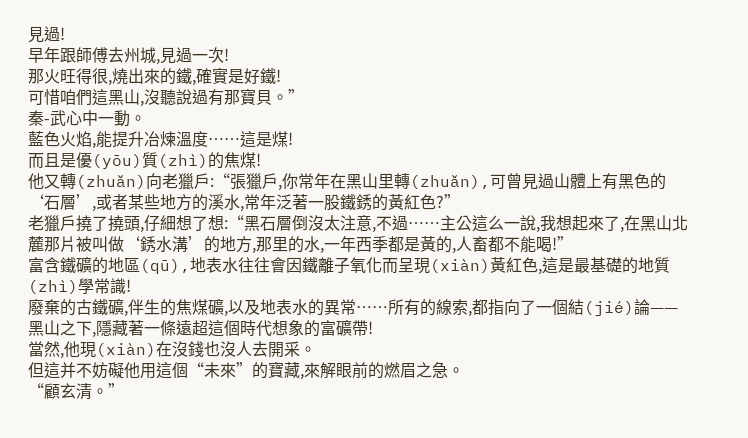見過!
早年跟師傅去州城,見過一次!
那火旺得很,燒出來的鐵,確實是好鐵!
可惜咱們這黑山,沒聽說過有那寶貝。”
秦-武心中一動。
藍色火焰,能提升冶煉溫度……這是煤!
而且是優(yōu)質(zhì)的焦煤!
他又轉(zhuǎn)向老獵戶:“張獵戶,你常年在黑山里轉(zhuǎn),可曾見過山體上有黑色的‘石層’,或者某些地方的溪水,常年泛著一股鐵銹的黃紅色?”
老獵戶撓了撓頭,仔細想了想:“黑石層倒沒太注意,不過……主公這么一說,我想起來了,在黑山北麓那片被叫做‘銹水溝’的地方,那里的水,一年西季都是黃的,人畜都不能喝!”
富含鐵礦的地區(qū),地表水往往會因鐵離子氧化而呈現(xiàn)黃紅色,這是最基礎的地質(zhì)學常識!
廢棄的古鐵礦,伴生的焦煤礦,以及地表水的異常……所有的線索,都指向了一個結(jié)論——黑山之下,隱藏著一條遠超這個時代想象的富礦帶!
當然,他現(xiàn)在沒錢也沒人去開采。
但這并不妨礙他用這個“未來”的寶藏,來解眼前的燃眉之急。
“顧玄清。”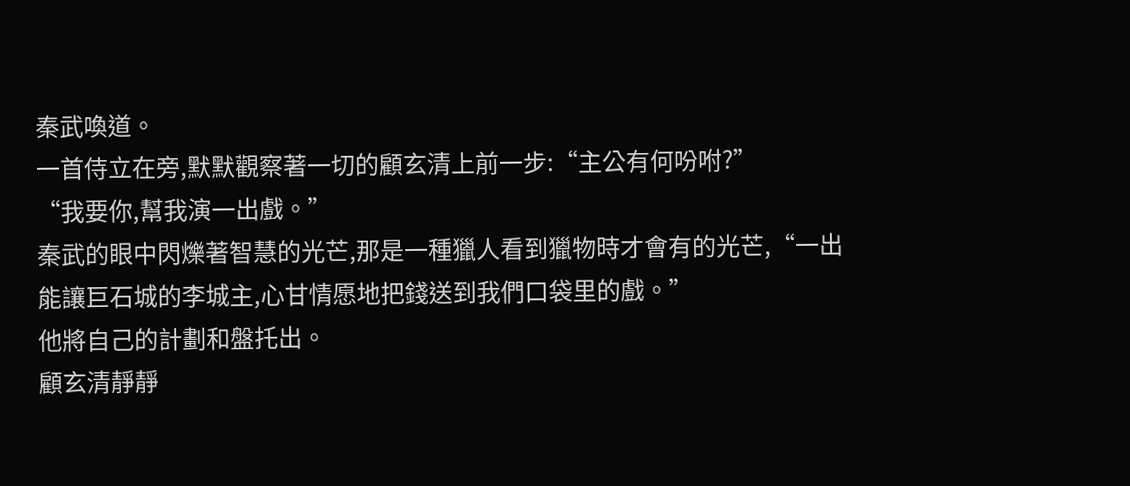秦武喚道。
一首侍立在旁,默默觀察著一切的顧玄清上前一步:“主公有何吩咐?”
“我要你,幫我演一出戲。”
秦武的眼中閃爍著智慧的光芒,那是一種獵人看到獵物時才會有的光芒,“一出能讓巨石城的李城主,心甘情愿地把錢送到我們口袋里的戲。”
他將自己的計劃和盤托出。
顧玄清靜靜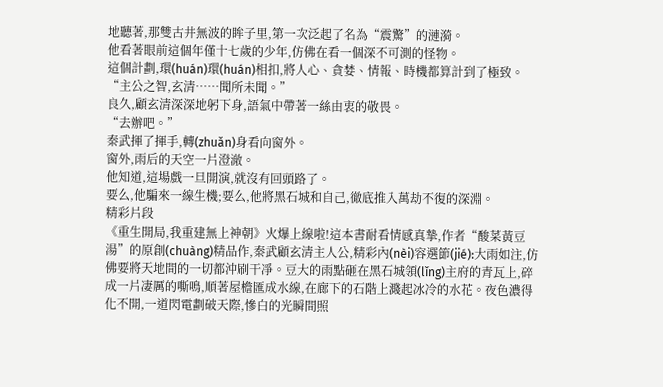地聽著,那雙古井無波的眸子里,第一次泛起了名為“震驚”的漣漪。
他看著眼前這個年僅十七歲的少年,仿佛在看一個深不可測的怪物。
這個計劃,環(huán)環(huán)相扣,將人心、貪婪、情報、時機都算計到了極致。
“主公之智,玄清……聞所未聞。”
良久,顧玄清深深地躬下身,語氣中帶著一絲由衷的敬畏。
“去辦吧。”
秦武揮了揮手,轉(zhuǎn)身看向窗外。
窗外,雨后的天空一片澄澈。
他知道,這場戲一旦開演,就沒有回頭路了。
要么,他騙來一線生機;要么,他將黑石城和自己,徹底推入萬劫不復的深淵。
精彩片段
《重生開局,我重建無上神朝》火爆上線啦!這本書耐看情感真摯,作者“酸菜黃豆湯”的原創(chuàng)精品作,秦武顧玄清主人公,精彩內(nèi)容選節(jié):大雨如注,仿佛要將天地間的一切都沖刷干凈。豆大的雨點砸在黑石城領(lǐng)主府的青瓦上,碎成一片凄厲的嘶鳴,順著屋檐匯成水線,在廊下的石階上濺起冰冷的水花。夜色濃得化不開,一道閃電劃破天際,慘白的光瞬間照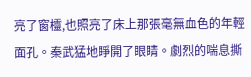亮了窗欞,也照亮了床上那張毫無血色的年輕面孔。秦武猛地睜開了眼睛。劇烈的喘息撕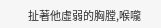扯著他虛弱的胸膛,喉嚨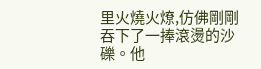里火燒火燎,仿佛剛剛吞下了一捧滾燙的沙礫。他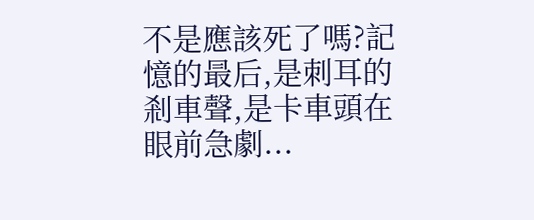不是應該死了嗎?記憶的最后,是刺耳的剎車聲,是卡車頭在眼前急劇...